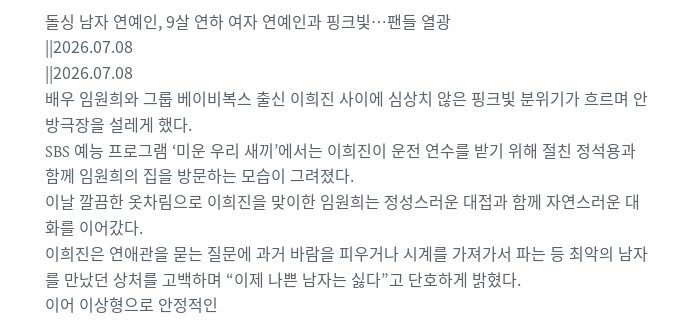돌싱 남자 연예인, 9살 연하 여자 연예인과 핑크빛…팬들 열광
||2026.07.08
||2026.07.08
배우 임원희와 그룹 베이비복스 출신 이희진 사이에 심상치 않은 핑크빛 분위기가 흐르며 안방극장을 설레게 했다.
SBS 예능 프로그램 ‘미운 우리 새끼’에서는 이희진이 운전 연수를 받기 위해 절친 정석용과 함께 임원희의 집을 방문하는 모습이 그려졌다.
이날 깔끔한 옷차림으로 이희진을 맞이한 임원희는 정성스러운 대접과 함께 자연스러운 대화를 이어갔다.
이희진은 연애관을 묻는 질문에 과거 바람을 피우거나 시계를 가져가서 파는 등 최악의 남자를 만났던 상처를 고백하며 “이제 나쁜 남자는 싫다”고 단호하게 밝혔다.
이어 이상형으로 안정적인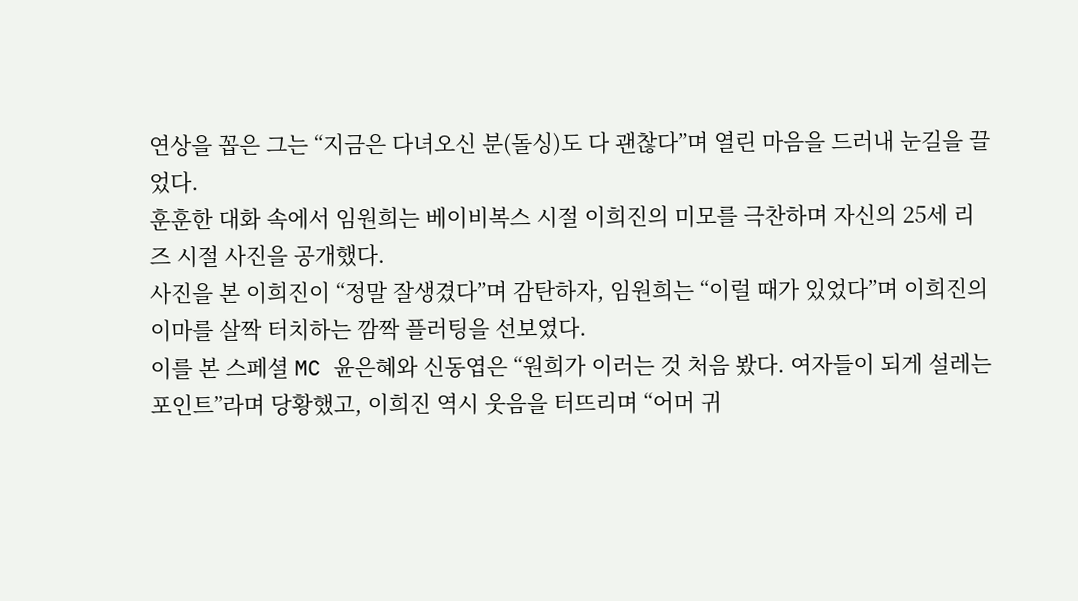연상을 꼽은 그는 “지금은 다녀오신 분(돌싱)도 다 괜찮다”며 열린 마음을 드러내 눈길을 끌었다.
훈훈한 대화 속에서 임원희는 베이비복스 시절 이희진의 미모를 극찬하며 자신의 25세 리즈 시절 사진을 공개했다.
사진을 본 이희진이 “정말 잘생겼다”며 감탄하자, 임원희는 “이럴 때가 있었다”며 이희진의 이마를 살짝 터치하는 깜짝 플러팅을 선보였다.
이를 본 스페셜 MC 윤은혜와 신동엽은 “원희가 이러는 것 처음 봤다. 여자들이 되게 설레는 포인트”라며 당황했고, 이희진 역시 웃음을 터뜨리며 “어머 귀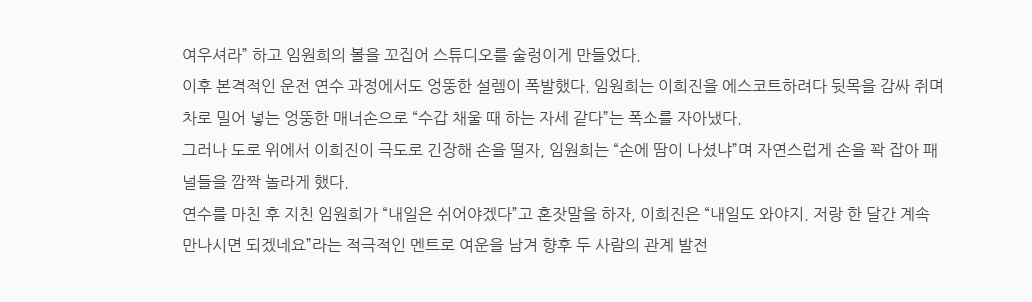여우셔라” 하고 임원희의 볼을 꼬집어 스튜디오를 술렁이게 만들었다.
이후 본격적인 운전 연수 과정에서도 엉뚱한 설렘이 폭발했다. 임원희는 이희진을 에스코트하려다 뒷목을 감싸 쥐며 차로 밀어 넣는 엉뚱한 매너손으로 “수갑 채울 때 하는 자세 같다”는 폭소를 자아냈다.
그러나 도로 위에서 이희진이 극도로 긴장해 손을 떨자, 임원희는 “손에 땀이 나셨냐”며 자연스럽게 손을 꽉 잡아 패널들을 깜짝 놀라게 했다.
연수를 마친 후 지친 임원희가 “내일은 쉬어야겠다”고 혼잣말을 하자, 이희진은 “내일도 와야지. 저랑 한 달간 계속 만나시면 되겠네요”라는 적극적인 멘트로 여운을 남겨 향후 두 사람의 관계 발전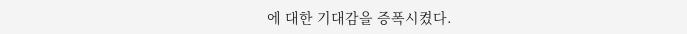에 대한 기대감을 증폭시켰다.